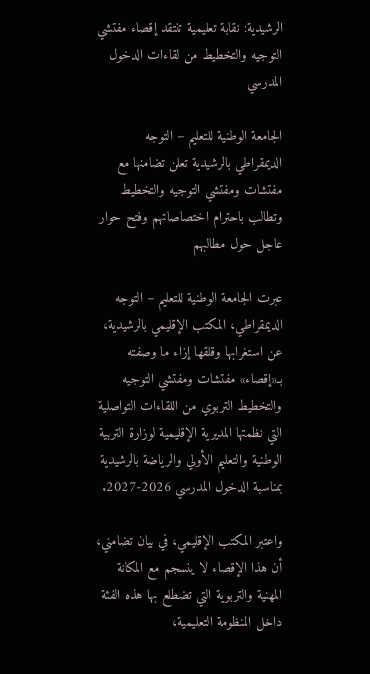الرشيدية: نقابة تعليمية تنتقد إقصاء مفتشي التوجيه والتخطيط من لقاءات الدخول المدرسي

الجامعة الوطنية للتعليم – التوجه الديمقراطي بالرشيدية تعلن تضامنها مع مفتشات ومفتشي التوجيه والتخطيط وتطالب باحترام اختصاصاتهم وفتح حوار عاجل حول مطالبهم

عبرت الجامعة الوطنية للتعليم – التوجه الديمقراطي، المكتب الإقليمي بالرشيدية، عن استغرابها وقلقها إزاء ما وصفته بـ«إقصاء» مفتشات ومفتشي التوجيه والتخطيط التربوي من اللقاءات التواصلية التي نظمتها المديرية الإقليمية لوزارة التربية الوطنية والتعليم الأولي والرياضة بالرشيدية بمناسبة الدخول المدرسي 2026-2027.

واعتبر المكتب الإقليمي، في بيان تضامني، أن هذا الإقصاء لا ينسجم مع المكانة المهنية والتربوية التي تضطلع بها هذه الفئة داخل المنظومة التعليمية،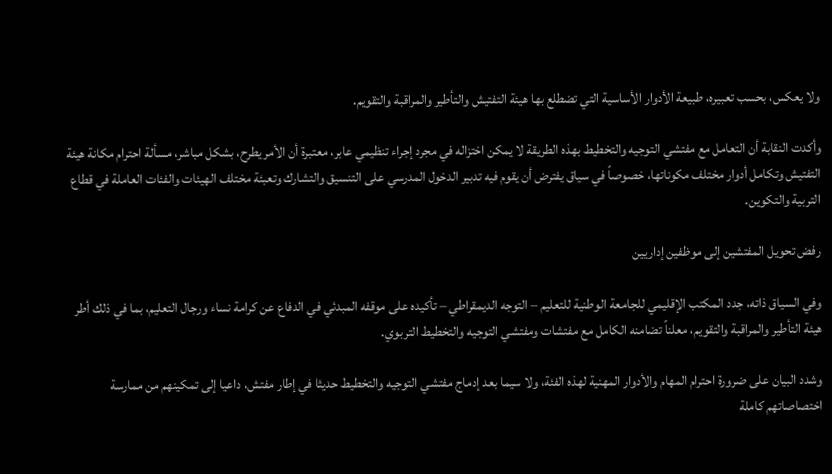ولا يعكس، بحسب تعبيره، طبيعة الأدوار الأساسية التي تضطلع بها هيئة التفتيش والتأطير والمراقبة والتقويم.

وأكدت النقابة أن التعامل مع مفتشي التوجيه والتخطيط بهذه الطريقة لا يمكن اختزاله في مجرد إجراء تنظيمي عابر، معتبرة أن الأمر يطرح، بشكل مباشر، مسألة احترام مكانة هيئة التفتيش وتكامل أدوار مختلف مكوناتها، خصوصاً في سياق يفترض أن يقوم فيه تدبير الدخول المدرسي على التنسيق والتشارك وتعبئة مختلف الهيئات والفئات العاملة في قطاع التربية والتكوين.

رفض تحويل المفتشين إلى موظفين إداريين

وفي السياق ذاته، جدد المكتب الإقليمي للجامعة الوطنية للتعليم – التوجه الديمقراطي – تأكيده على موقفه المبدئي في الدفاع عن كرامة نساء ورجال التعليم، بما في ذلك أطر هيئة التأطير والمراقبة والتقويم، معلناً تضامنه الكامل مع مفتشات ومفتشي التوجيه والتخطيط التربوي.

وشدد البيان على ضرورة احترام المهام والأدوار المهنية لهذه الفئة، ولا سيما بعد إدماج مفتشي التوجيه والتخطيط حديثا في إطار مفتش، داعيا إلى تمكينهم من ممارسة اختصاصاتهم كاملة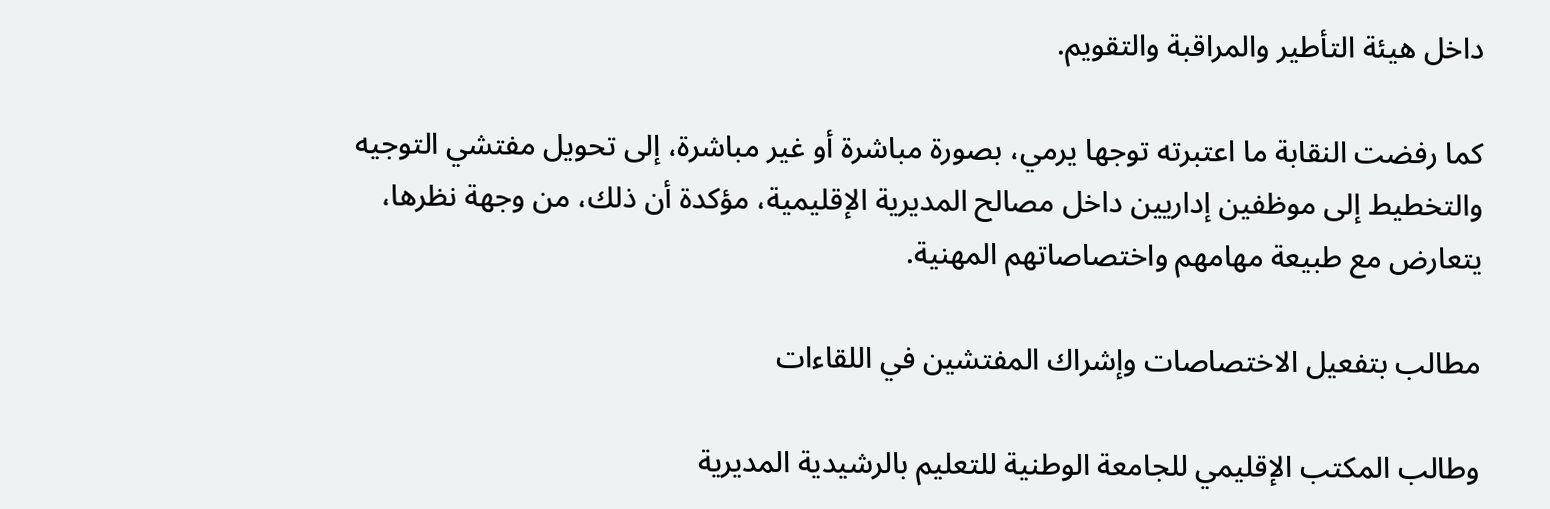داخل هيئة التأطير والمراقبة والتقويم.

كما رفضت النقابة ما اعتبرته توجها يرمي، بصورة مباشرة أو غير مباشرة، إلى تحويل مفتشي التوجيه والتخطيط إلى موظفين إداريين داخل مصالح المديرية الإقليمية، مؤكدة أن ذلك، من وجهة نظرها، يتعارض مع طبيعة مهامهم واختصاصاتهم المهنية.

مطالب بتفعيل الاختصاصات وإشراك المفتشين في اللقاءات

وطالب المكتب الإقليمي للجامعة الوطنية للتعليم بالرشيدية المديرية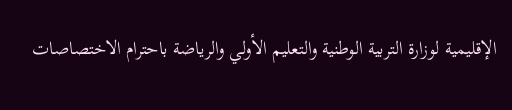الإقليمية لوزارة التربية الوطنية والتعليم الأولي والرياضة باحترام الاختصاصات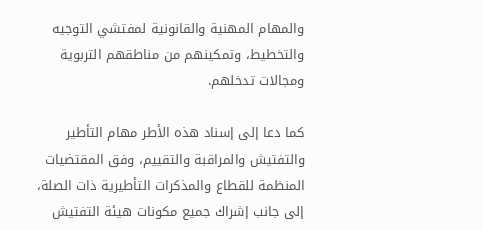والمهام المهنية والقانونية لمفتشي التوجيه والتخطيط، وتمكينهم من مناطقهم التربوية ومجالات تدخلهم.

كما دعا إلى إسناد هذه الأطر مهام التأطير والتفتيش والمراقبة والتقييم، وفق المقتضيات المنظمة للقطاع والمذكرات التأطيرية ذات الصلة، إلى جانب إشراك جميع مكونات هيئة التفتيش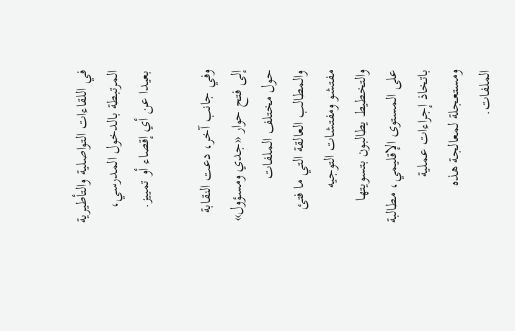في اللقاءات التواصلية والتأطيرية المرتبطة بالدخول المدرسي، بعيدا عن أي إقصاء أو تمييز.

وفي جانب آخر، دعت النقابة إلى فتح حوار «جدي ومسؤول» حول مختلف الملفات والمطالب العالقة التي ما فتئ مفتشو ومفتشات التوجيه والتخطيط يطالبون بتسويتها على المستوى الإقليمي، مطالبة باتخاذ إجراءات عملية ومستعجلة لمعالجة هذه الملفات.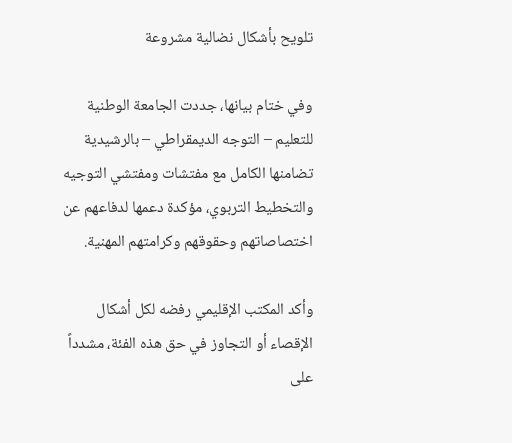تلويح بأشكال نضالية مشروعة

وفي ختام بيانها، جددت الجامعة الوطنية للتعليم – التوجه الديمقراطي – بالرشيدية تضامنها الكامل مع مفتشات ومفتشي التوجيه والتخطيط التربوي، مؤكدة دعمها لدفاعهم عن اختصاصاتهم وحقوقهم وكرامتهم المهنية.

وأكد المكتب الإقليمي رفضه لكل أشكال الإقصاء أو التجاوز في حق هذه الفئة، مشدداً على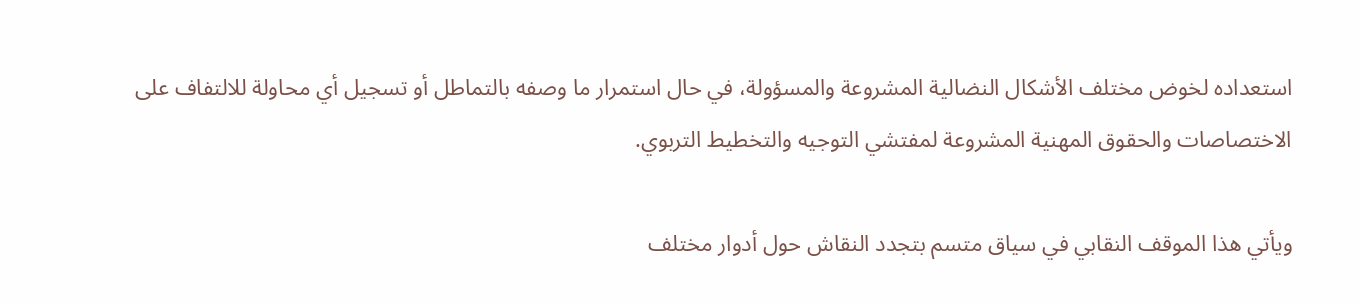استعداده لخوض مختلف الأشكال النضالية المشروعة والمسؤولة، في حال استمرار ما وصفه بالتماطل أو تسجيل أي محاولة للالتفاف على الاختصاصات والحقوق المهنية المشروعة لمفتشي التوجيه والتخطيط التربوي.

ويأتي هذا الموقف النقابي في سياق متسم بتجدد النقاش حول أدوار مختلف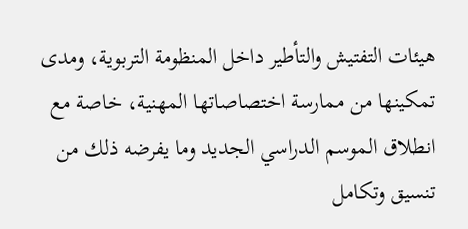هيئات التفتيش والتأطير داخل المنظومة التربوية، ومدى تمكينها من ممارسة اختصاصاتها المهنية، خاصة مع انطلاق الموسم الدراسي الجديد وما يفرضه ذلك من تنسيق وتكامل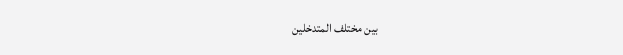بين مختلف المتدخلين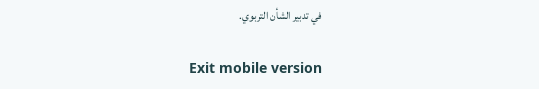في تدبير الشأن التربوي.

Exit mobile version